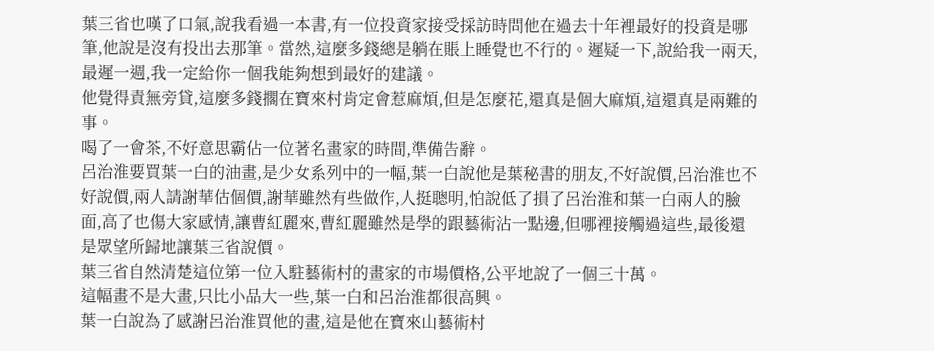葉三省也嘆了口氣,說我看過一本書,有一位投資家接受採訪時問他在過去十年裡最好的投資是哪筆,他說是沒有投出去那筆。當然,這麼多錢總是躺在賬上睡覺也不行的。遲疑一下,說給我一兩天,最遲一週,我一定給你一個我能夠想到最好的建議。
他覺得責無旁貸,這麼多錢擱在寶來村肯定會惹麻煩,但是怎麼花,還真是個大麻煩,這還真是兩難的事。
喝了一會茶,不好意思霸佔一位著名畫家的時間,準備告辭。
呂治淮要買葉一白的油畫,是少女系列中的一幅,葉一白說他是葉秘書的朋友,不好說價,呂治淮也不好說價,兩人請謝華估個價,謝華雖然有些做作,人挺聰明,怕說低了損了呂治淮和葉一白兩人的臉面,高了也傷大家感情,讓曹紅麗來,曹紅麗雖然是學的跟藝術沾一點邊,但哪裡接觸過這些,最後還是眾望所歸地讓葉三省說價。
葉三省自然清楚這位第一位入駐藝術村的畫家的市場價格,公平地說了一個三十萬。
這幅畫不是大畫,只比小品大一些,葉一白和呂治淮都很高興。
葉一白說為了感謝呂治淮買他的畫,這是他在寶來山藝術村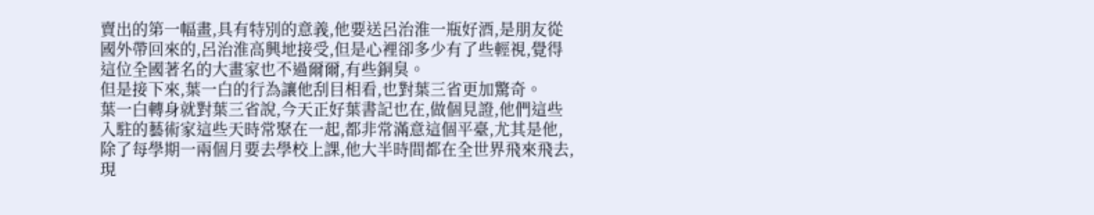賣出的第一幅畫,具有特別的意義,他要送呂治淮一瓶好酒,是朋友從國外帶回來的,呂治淮高興地接受,但是心裡卻多少有了些輕視,覺得這位全國著名的大畫家也不過爾爾,有些銅臭。
但是接下來,葉一白的行為讓他刮目相看,也對葉三省更加驚奇。
葉一白轉身就對葉三省說,今天正好葉書記也在,做個見證,他們這些入駐的藝術家這些天時常聚在一起,都非常滿意這個平臺,尤其是他,除了每學期一兩個月要去學校上課,他大半時間都在全世界飛來飛去,現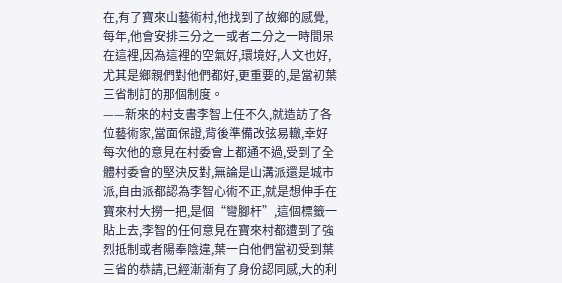在,有了寶來山藝術村,他找到了故鄉的感覺,每年,他會安排三分之一或者二分之一時間呆在這裡,因為這裡的空氣好,環境好,人文也好,尤其是鄉親們對他們都好,更重要的,是當初葉三省制訂的那個制度。
——新來的村支書李智上任不久,就造訪了各位藝術家,當面保證,背後準備改弦易轍,幸好每次他的意見在村委會上都通不過,受到了全體村委會的堅決反對,無論是山溝派還是城市派,自由派都認為李智心術不正,就是想伸手在寶來村大撈一把,是個“彎腳杆”,這個標籤一貼上去,李智的任何意見在寶來村都遭到了強烈抵制或者陽奉陰違,葉一白他們當初受到葉三省的恭請,已經漸漸有了身份認同感,大的利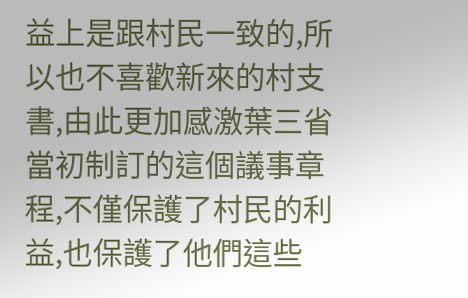益上是跟村民一致的,所以也不喜歡新來的村支書,由此更加感激葉三省當初制訂的這個議事章程,不僅保護了村民的利益,也保護了他們這些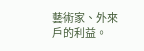藝術家、外來戶的利益。